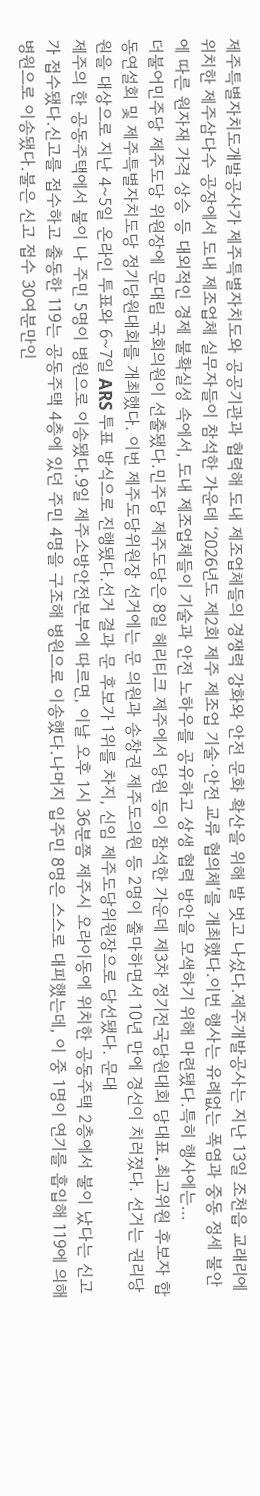제주특별자치도개발공사가 제주특별자치도와 공공기관과 협력해 도내 제조업체들의 경쟁력 강화와 안전 문화 확산을 위해 발 벗고 나섰다.제주개발공사는 지난 13일 조천읍 교래리에 위치한 제주삼다수 공장에서 도내 제조업체 실무자들이 참석한 가운데 ‘2026년도 제2회 제주 제조업 기술·안전 교류 협의체’를 개최했다.이번 행사는 유례없는 폭염과 중동 정세 불안에 따른 원자재 가격 상승 등 대외적인 경제 불확실성 속에서, 도내 제조업체들이 기술과 안전 노하우를 공유하고 상생 협력 방안을 모색하기 위해 마련됐다.특히 행사에는...
더불어민주당 제주도당 위원장에 문대림 국회의원이 선출됐다.민주당 제주도당은 8일 헤리티크 제주에서 당원 등이 참석한 가운데 제3차 정기전국당원대회 당대표․최고위원 후보자 합동연설회 및 제주특별자치도당 정기당원대회를 개최했다. 이번 제주도당위원장 선거에는 문 의원과 송창권 제주도의원 등 2명이 출마하면서 10년 만에 경선이 치러졌다. 선거는 권리당원을 대상으로 지난 4~5일 온라인 투표와 6~7일 ARS 투표 방식으로 진행됐다.선거 결과 문 후보가 1위를 차지, 신임 제주도당위원장으로 당선됐다. 문대
제주의 한 공동주택에서 불이 나 주민 5명이 병원으로 이송됐다.9일 제주소방안전본부에 따르면, 이날 오후 1시 36분쯤 제주시 오라이동에 위치한 공동주택 2층에서 불이 났다는 신고가 접수됐다.신고를 접수하고 출동한 119는 공동주택 4층에 있던 주민 4명을 구조해 병원으로 이송했다.나머지 입주민 8명은 스스로 대피했는데, 이 중 1명이 연기를 흡입해 119에 의해 병원으로 이송됐다.불은 신고 접수 30여분만인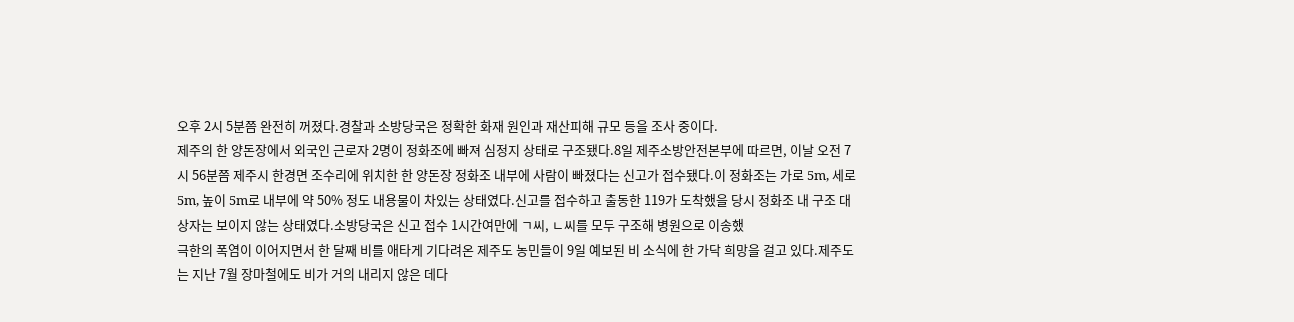오후 2시 5분쯤 완전히 꺼졌다.경찰과 소방당국은 정확한 화재 원인과 재산피해 규모 등을 조사 중이다.
제주의 한 양돈장에서 외국인 근로자 2명이 정화조에 빠져 심정지 상태로 구조됐다.8일 제주소방안전본부에 따르면, 이날 오전 7시 56분쯤 제주시 한경면 조수리에 위치한 한 양돈장 정화조 내부에 사람이 빠졌다는 신고가 접수됐다.이 정화조는 가로 5m, 세로 5m, 높이 5m로 내부에 약 50% 정도 내용물이 차있는 상태였다.신고를 접수하고 출동한 119가 도착했을 당시 정화조 내 구조 대상자는 보이지 않는 상태였다.소방당국은 신고 접수 1시간여만에 ㄱ씨, ㄴ씨를 모두 구조해 병원으로 이송했
극한의 폭염이 이어지면서 한 달째 비를 애타게 기다려온 제주도 농민들이 9일 예보된 비 소식에 한 가닥 희망을 걸고 있다.제주도는 지난 7월 장마철에도 비가 거의 내리지 않은 데다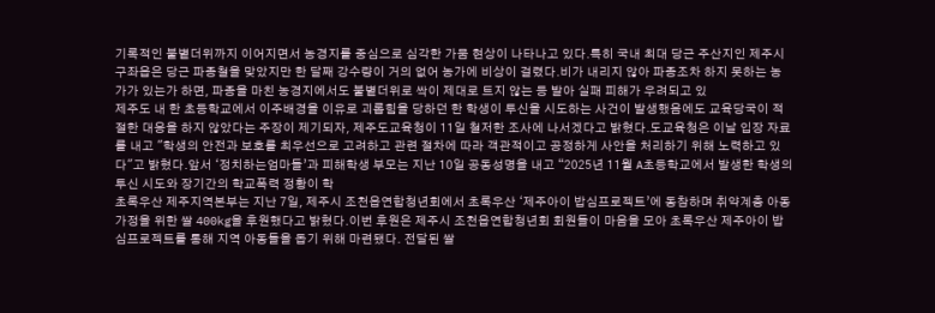기록적인 불볕더위까지 이어지면서 농경지를 중심으로 심각한 가뭄 현상이 나타나고 있다.특히 국내 최대 당근 주산지인 제주시 구좌읍은 당근 파종철을 맞았지만 한 달째 강수량이 거의 없어 농가에 비상이 걸렸다.비가 내리지 않아 파종조차 하지 못하는 농가가 있는가 하면, 파종을 마친 농경지에서도 불볕더위로 싹이 제대로 트지 않는 등 발아 실패 피해가 우려되고 있
제주도 내 한 초등학교에서 이주배경을 이유로 괴롭힘을 당하던 한 학생이 투신을 시도하는 사건이 발생했음에도 교육당국이 적절한 대응을 하지 않았다는 주장이 제기되자, 제주도교육청이 11일 철저한 조사에 나서겠다고 밝혔다.도교육청은 이날 입장 자료를 내고 "학생의 안전과 보호를 최우선으로 고려하고 관련 절차에 따라 객관적이고 공정하게 사안을 처리하기 위해 노력하고 있다"고 밝혔다.앞서 ‘정치하는엄마들’과 피해학생 부모는 지난 10일 공동성명을 내고 “2025년 11월 A초등학교에서 발생한 학생의 투신 시도와 장기간의 학교폭력 정황이 학
초록우산 제주지역본부는 지난 7일, 제주시 조천읍연합청년회에서 초록우산 ‘제주아이 밥심프로젝트’에 동참하며 취약계층 아동 가정을 위한 쌀 400kg을 후원했다고 밝혔다.이번 후원은 제주시 조천읍연합청년회 회원들이 마음을 모아 초록우산 제주아이 밥심프로젝트를 통해 지역 아동들을 돕기 위해 마련됐다. 전달된 쌀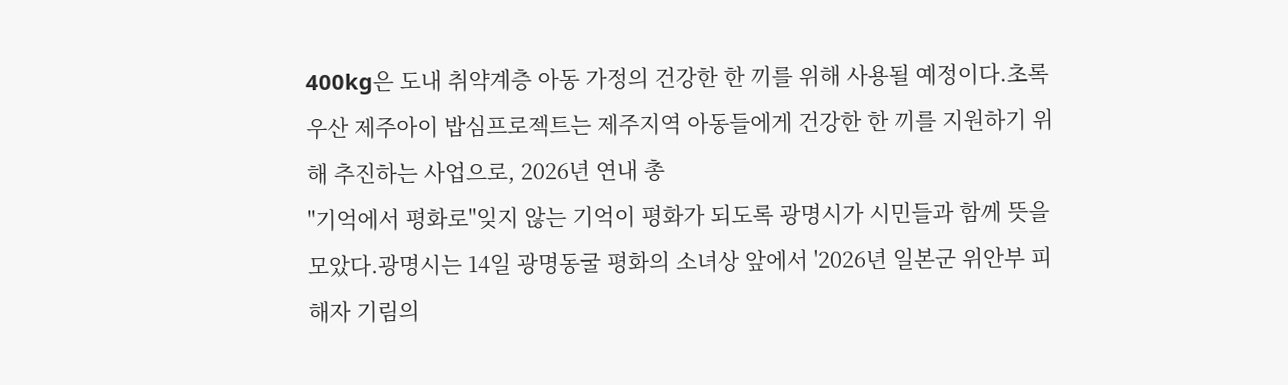400kg은 도내 취약계층 아동 가정의 건강한 한 끼를 위해 사용될 예정이다.초록우산 제주아이 밥심프로젝트는 제주지역 아동들에게 건강한 한 끼를 지원하기 위해 추진하는 사업으로, 2026년 연내 총
"기억에서 평화로"잊지 않는 기억이 평화가 되도록 광명시가 시민들과 함께 뜻을 모았다.광명시는 14일 광명동굴 평화의 소녀상 앞에서 '2026년 일본군 위안부 피해자 기림의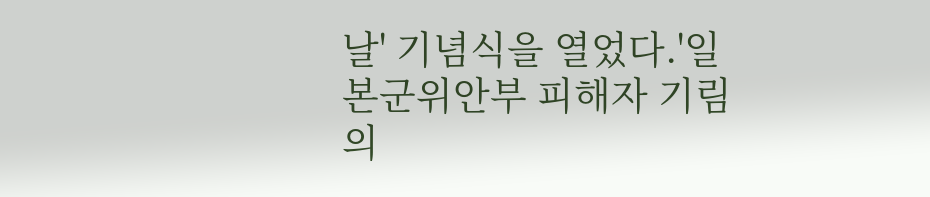날' 기념식을 열었다.'일본군위안부 피해자 기림의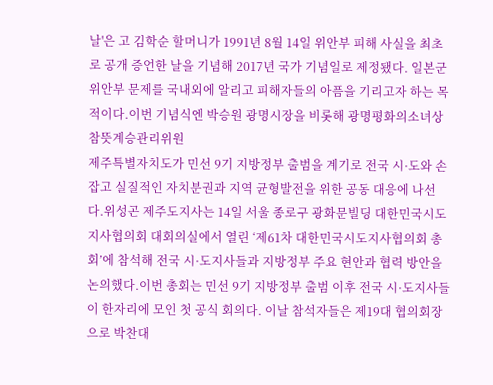날'은 고 김학순 할머니가 1991년 8월 14일 위안부 피해 사실을 최초로 공개 증언한 날을 기념해 2017년 국가 기념일로 제정됐다. 일본군 위안부 문제를 국내외에 알리고 피해자들의 아픔을 기리고자 하는 목적이다.이번 기념식엔 박승원 광명시장을 비롯해 광명평화의소녀상 참뜻계승관리위원
제주특별자치도가 민선 9기 지방정부 출범을 계기로 전국 시·도와 손잡고 실질적인 자치분권과 지역 균형발전을 위한 공동 대응에 나선다.위성곤 제주도지사는 14일 서울 종로구 광화문빌딩 대한민국시도지사협의회 대회의실에서 열린 ‘제61차 대한민국시도지사협의회 총회’에 참석해 전국 시·도지사들과 지방정부 주요 현안과 협력 방안을 논의했다.이번 총회는 민선 9기 지방정부 출범 이후 전국 시·도지사들이 한자리에 모인 첫 공식 회의다. 이날 참석자들은 제19대 협의회장으로 박찬대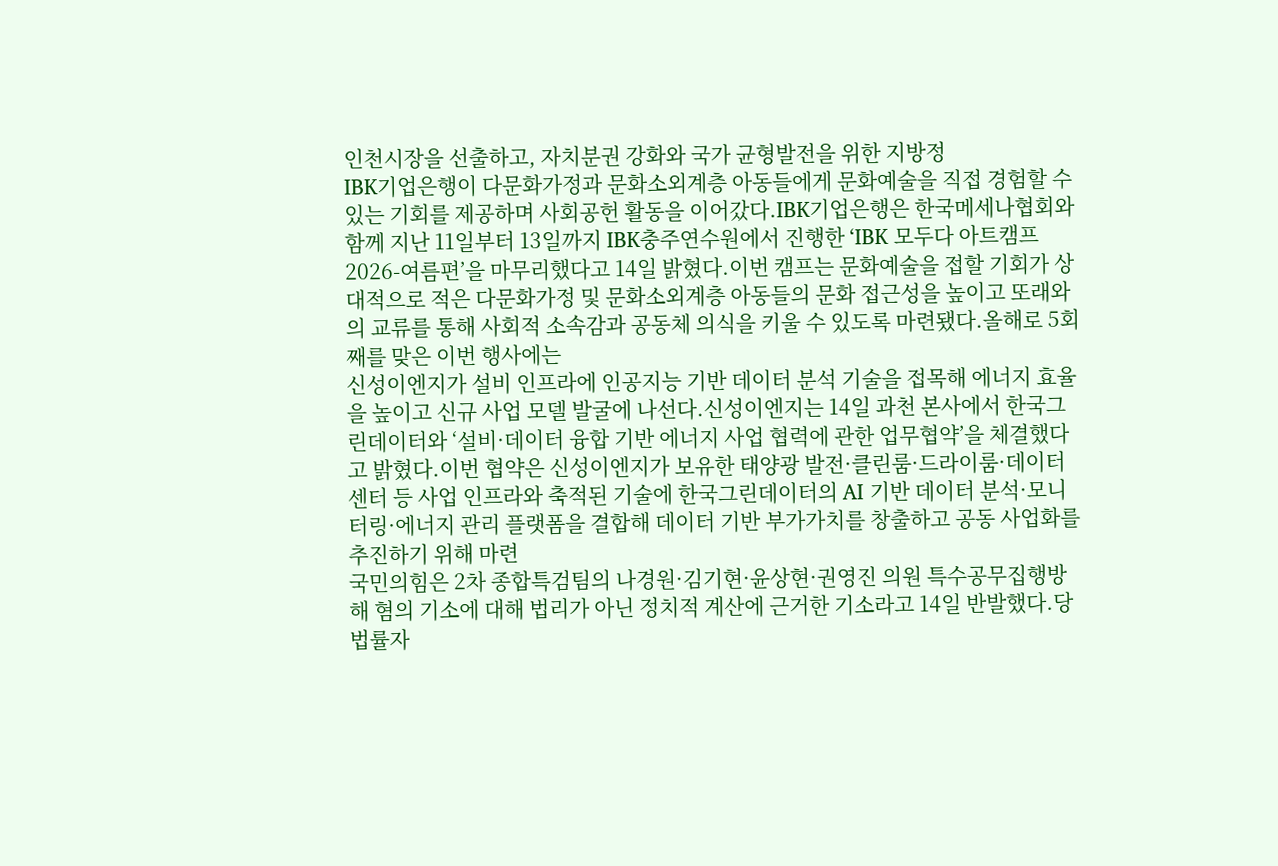인천시장을 선출하고, 자치분권 강화와 국가 균형발전을 위한 지방정
IBK기업은행이 다문화가정과 문화소외계층 아동들에게 문화예술을 직접 경험할 수 있는 기회를 제공하며 사회공헌 활동을 이어갔다.IBK기업은행은 한국메세나협회와 함께 지난 11일부터 13일까지 IBK충주연수원에서 진행한 ‘IBK 모두다 아트캠프 2026-여름편’을 마무리했다고 14일 밝혔다.이번 캠프는 문화예술을 접할 기회가 상대적으로 적은 다문화가정 및 문화소외계층 아동들의 문화 접근성을 높이고 또래와의 교류를 통해 사회적 소속감과 공동체 의식을 키울 수 있도록 마련됐다.올해로 5회째를 맞은 이번 행사에는
신성이엔지가 설비 인프라에 인공지능 기반 데이터 분석 기술을 접목해 에너지 효율을 높이고 신규 사업 모델 발굴에 나선다.신성이엔지는 14일 과천 본사에서 한국그린데이터와 ‘설비·데이터 융합 기반 에너지 사업 협력에 관한 업무협약’을 체결했다고 밝혔다.이번 협약은 신성이엔지가 보유한 태양광 발전·클린룸·드라이룸·데이터센터 등 사업 인프라와 축적된 기술에 한국그린데이터의 AI 기반 데이터 분석·모니터링·에너지 관리 플랫폼을 결합해 데이터 기반 부가가치를 창출하고 공동 사업화를 추진하기 위해 마련
국민의힘은 2차 종합특검팀의 나경원·김기현·윤상현·권영진 의원 특수공무집행방해 혐의 기소에 대해 법리가 아닌 정치적 계산에 근거한 기소라고 14일 반발했다.당 법률자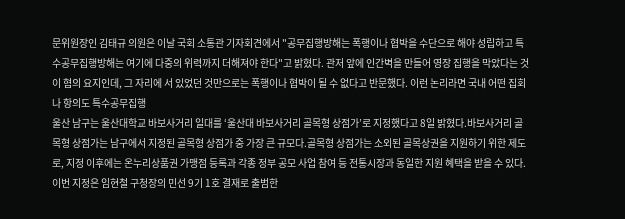문위원장인 김태규 의원은 이날 국회 소통관 기자회견에서 "공무집행방해는 폭행이나 협박을 수단으로 해야 성립하고 특수공무집행방해는 여기에 다중의 위력까지 더해져야 한다"고 밝혔다. 관저 앞에 인간벽을 만들어 영장 집행을 막았다는 것이 혐의 요지인데, 그 자리에 서 있었던 것만으로는 폭행이나 협박이 될 수 없다고 반문했다. 이런 논리라면 국내 어떤 집회나 항의도 특수공무집행
울산 남구는 울산대학교 바보사거리 일대를 ‘울산대 바보사거리 골목형 상점가’로 지정했다고 8일 밝혔다.바보사거리 골목형 상점가는 남구에서 지정된 골목형 상점가 중 가장 큰 규모다.골목형 상점가는 소외된 골목상권을 지원하기 위한 제도로, 지정 이후에는 온누리상품권 가맹점 등록과 각종 정부 공모 사업 참여 등 전통시장과 동일한 지원 혜택을 받을 수 있다.이번 지정은 임현철 구청장의 민선 9기 1호 결재로 출범한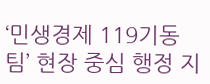‘민생경제 119기동팀’ 현장 중심 행정 지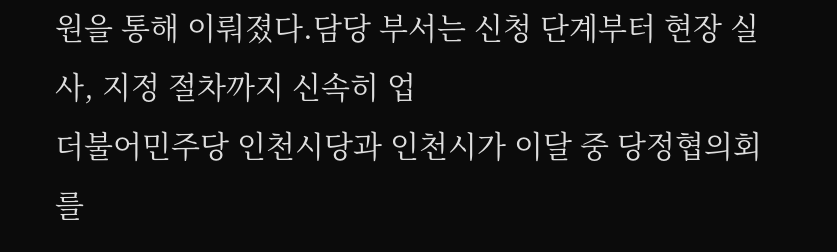원을 통해 이뤄졌다.담당 부서는 신청 단계부터 현장 실사, 지정 절차까지 신속히 업
더불어민주당 인천시당과 인천시가 이달 중 당정협의회를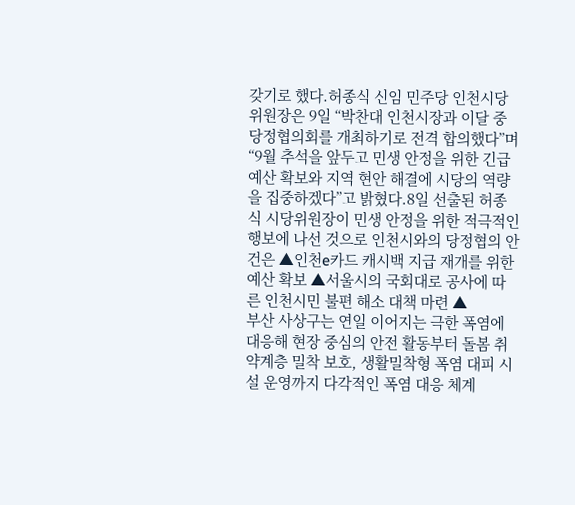갖기로 했다.허종식 신임 민주당 인천시당 위원장은 9일 “박찬대 인천시장과 이달 중 당정협의회를 개최하기로 전격 합의했다”며 “9월 추석을 앞두고 민생 안정을 위한 긴급 예산 확보와 지역 현안 해결에 시당의 역량을 집중하겠다”고 밝혔다.8일 선출된 허종식 시당위원장이 민생 안정을 위한 적극적인 행보에 나선 것으로 인천시와의 당정협의 안건은 ▲인천e카드 캐시백 지급 재개를 위한 예산 확보 ▲서울시의 국회대로 공사에 따른 인천시민 불편 해소 대책 마련 ▲
부산 사상구는 연일 이어지는 극한 폭염에 대응해 현장 중심의 안전 활동부터 돌봄 취약계층 밀착 보호, 생활밀착형 폭염 대피 시설 운영까지 다각적인 폭염 대응 체계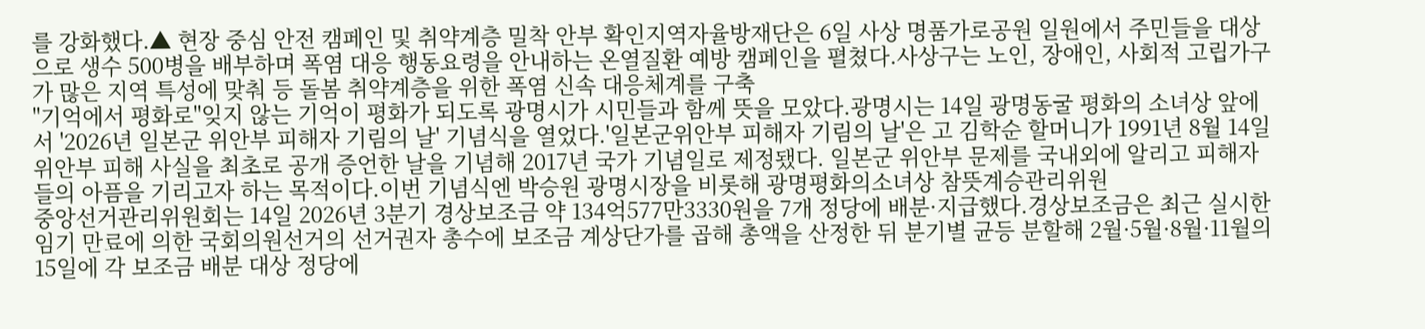를 강화했다.▲ 현장 중심 안전 캠페인 및 취약계층 밀착 안부 확인지역자율방재단은 6일 사상 명품가로공원 일원에서 주민들을 대상으로 생수 500병을 배부하며 폭염 대응 행동요령을 안내하는 온열질환 예방 캠페인을 펼쳤다.사상구는 노인, 장애인, 사회적 고립가구가 많은 지역 특성에 맞춰 등 돌봄 취약계층을 위한 폭염 신속 대응체계를 구축
"기억에서 평화로"잊지 않는 기억이 평화가 되도록 광명시가 시민들과 함께 뜻을 모았다.광명시는 14일 광명동굴 평화의 소녀상 앞에서 '2026년 일본군 위안부 피해자 기림의 날' 기념식을 열었다.'일본군위안부 피해자 기림의 날'은 고 김학순 할머니가 1991년 8월 14일 위안부 피해 사실을 최초로 공개 증언한 날을 기념해 2017년 국가 기념일로 제정됐다. 일본군 위안부 문제를 국내외에 알리고 피해자들의 아픔을 기리고자 하는 목적이다.이번 기념식엔 박승원 광명시장을 비롯해 광명평화의소녀상 참뜻계승관리위원
중앙선거관리위원회는 14일 2026년 3분기 경상보조금 약 134억577만3330원을 7개 정당에 배분·지급했다.경상보조금은 최근 실시한 임기 만료에 의한 국회의원선거의 선거권자 총수에 보조금 계상단가를 곱해 총액을 산정한 뒤 분기별 균등 분할해 2월·5월·8월·11월의 15일에 각 보조금 배분 대상 정당에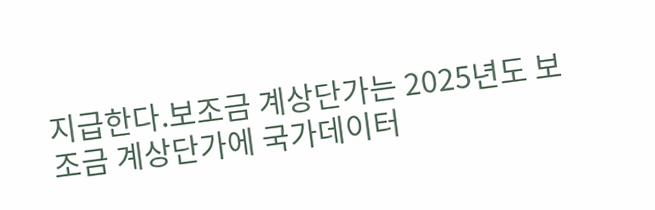지급한다.보조금 계상단가는 2025년도 보조금 계상단가에 국가데이터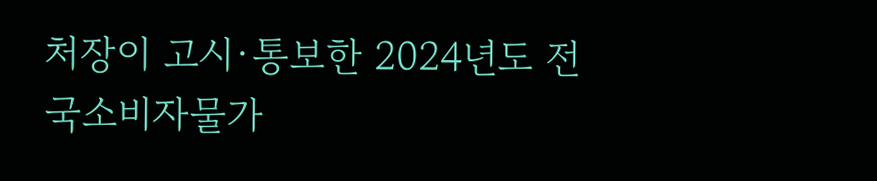처장이 고시·통보한 2024년도 전국소비자물가